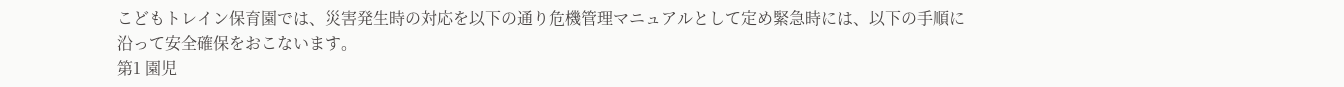こどもトレイン保育園では、災害発生時の対応を以下の通り危機管理マニュアルとして定め緊急時には、以下の手順に沿って安全確保をおこないます。
第1 園児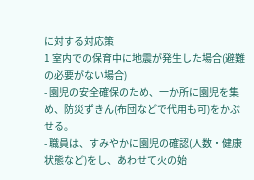に対する対応策
1 室内での保育中に地震が発生した場合(避難の必要がない場合)
- 園児の安全確保のため、一か所に園児を集め、防災ずきん(布団などで代用も可)をかぶせる。
- 職員は、すみやかに園児の確認(人数・健康状態など)をし、あわせて火の始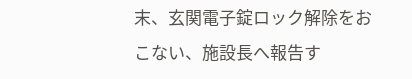末、玄関電子錠ロック解除をおこない、施設長へ報告す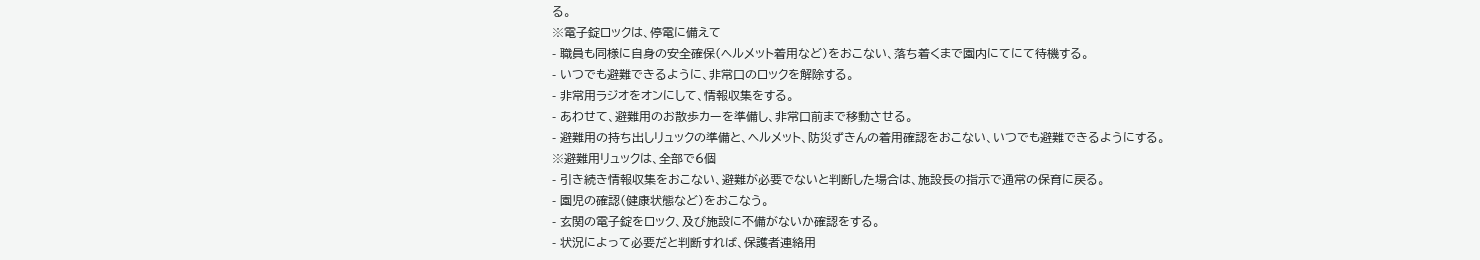る。
※電子錠ロックは、停電に備えて
- 職員も同様に自身の安全確保(ヘルメット着用など)をおこない、落ち着くまで園内にてにて待機する。
- いつでも避難できるように、非常口のロックを解除する。
- 非常用ラジオをオンにして、情報収集をする。
- あわせて、避難用のお散歩カーを準備し、非常口前まで移動させる。
- 避難用の持ち出しリュックの準備と、ヘルメット、防災ずきんの着用確認をおこない、いつでも避難できるようにする。
※避難用リュックは、全部で6個
- 引き続き情報収集をおこない、避難が必要でないと判断した場合は、施設長の指示で通常の保育に戻る。
- 園児の確認(健康状態など)をおこなう。
- 玄関の電子錠をロック、及び施設に不備がないか確認をする。
- 状況によって必要だと判断すれば、保護者連絡用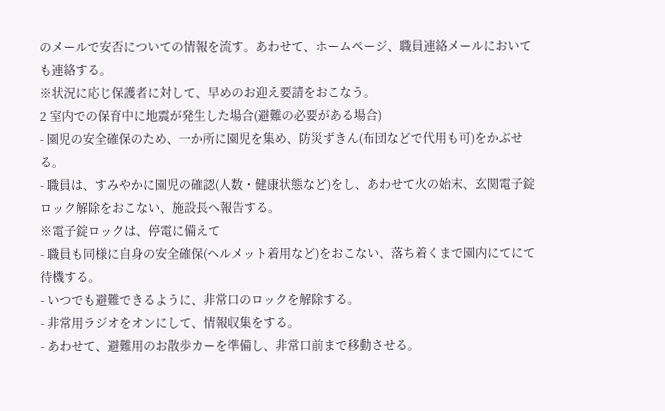のメールで安否についての情報を流す。あわせて、ホームページ、職員連絡メールにおいても連絡する。
※状況に応じ保護者に対して、早めのお迎え要請をおこなう。
2 室内での保育中に地震が発生した場合(避難の必要がある場合)
- 園児の安全確保のため、一か所に園児を集め、防災ずきん(布団などで代用も可)をかぶせる。
- 職員は、すみやかに園児の確認(人数・健康状態など)をし、あわせて火の始末、玄関電子錠ロック解除をおこない、施設長へ報告する。
※電子錠ロックは、停電に備えて
- 職員も同様に自身の安全確保(ヘルメット着用など)をおこない、落ち着くまで園内にてにて待機する。
- いつでも避難できるように、非常口のロックを解除する。
- 非常用ラジオをオンにして、情報収集をする。
- あわせて、避難用のお散歩カーを準備し、非常口前まで移動させる。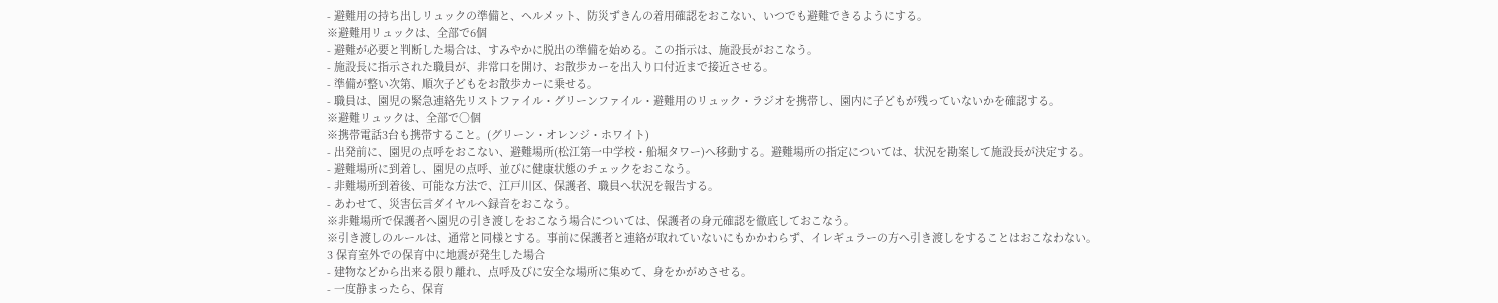- 避難用の持ち出しリュックの準備と、ヘルメット、防災ずきんの着用確認をおこない、いつでも避難できるようにする。
※避難用リュックは、全部で6個
- 避難が必要と判断した場合は、すみやかに脱出の準備を始める。この指示は、施設長がおこなう。
- 施設長に指示された職員が、非常口を開け、お散歩カーを出入り口付近まで接近させる。
- 準備が整い次第、順次子どもをお散歩カーに乗せる。
- 職員は、園児の緊急連絡先リストファイル・グリーンファイル・避難用のリュック・ラジオを携帯し、園内に子どもが残っていないかを確認する。
※避難リュックは、全部で○個
※携帯電話3台も携帯すること。(グリーン・オレンジ・ホワイト)
- 出発前に、園児の点呼をおこない、避難場所(松江第一中学校・船堀タワー)へ移動する。避難場所の指定については、状況を勘案して施設長が決定する。
- 避難場所に到着し、園児の点呼、並びに健康状態のチェックをおこなう。
- 非難場所到着後、可能な方法で、江戸川区、保護者、職員へ状況を報告する。
- あわせて、災害伝言ダイヤルへ録音をおこなう。
※非難場所で保護者へ園児の引き渡しをおこなう場合については、保護者の身元確認を徹底しておこなう。
※引き渡しのルールは、通常と同様とする。事前に保護者と連絡が取れていないにもかかわらず、イレギュラーの方へ引き渡しをすることはおこなわない。
3 保育室外での保育中に地震が発生した場合
- 建物などから出来る限り離れ、点呼及びに安全な場所に集めて、身をかがめさせる。
- 一度静まったら、保育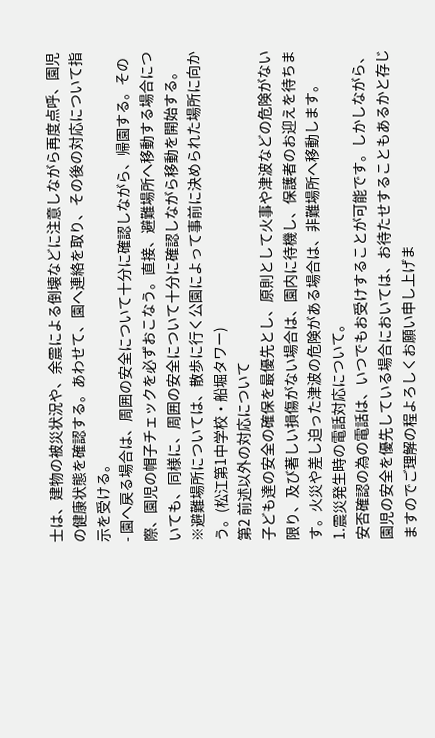士は、建物の被災状況や、余震による倒壊などに注意しながら再度点呼、園児の健康状態を確認する。あわせて、園へ連絡を取り、その後の対応について指示を受ける。
- 園へ戻る場合は、周囲の安全について十分に確認しながら、帰園する。その際、園児の帽子チェックを必ずおこなう。直接、避難場所へ移動する場合についても、同様に、周囲の安全について十分に確認しながら移動を開始する。
※避難場所については、散歩に行く公園によって事前に決められた場所に向かう。(松江第1中学校・船堀タワー)
第2 前述以外の対応について
子ども達の安全の確保を最優先とし、原則として火事や津波などの危険がない限り、及び著しい損傷がない場合は、園内に待機し、保護者のお迎えを待ちます。火災や差し迫った津波の危険がある場合は、非難場所へ移動します。
1.震災発生時の電話対応について。
安否確認の為の電話は、いつでもお受けすることが可能です。しかしながら、園児の安全を優先している場合においては、お待たせすることもあるかと存じますのでご理解の程よろしくお願い申し上げま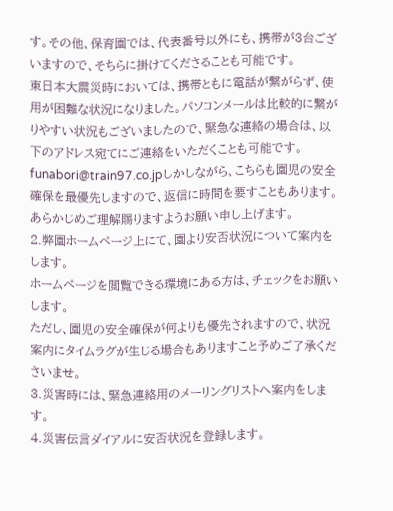す。その他、保育園では、代表番号以外にも、携帯が3台ございますので、そちらに掛けてくださることも可能です。
東日本大震災時においては、携帯ともに電話が繋がらず、使用が困難な状況になりました。パソコンメールは比較的に繋がりやすい状況もございましたので、緊急な連絡の場合は、以下のアドレス宛てにご連絡をいただくことも可能です。funabori@train97.co.jpしかしながら、こちらも園児の安全確保を最優先しますので、返信に時間を要すこともあります。あらかじめご理解賜りますようお願い申し上げます。
2.弊園ホームページ上にて、園より安否状況について案内をします。
ホームページを閲覧できる環境にある方は、チェックをお願いします。
ただし、園児の安全確保が何よりも優先されますので、状況案内にタイムラグが生じる場合もありますこと予めご了承くださいませ。
3.災害時には、緊急連絡用のメーリングリストへ案内をします。
4.災害伝言ダイアルに安否状況を登録します。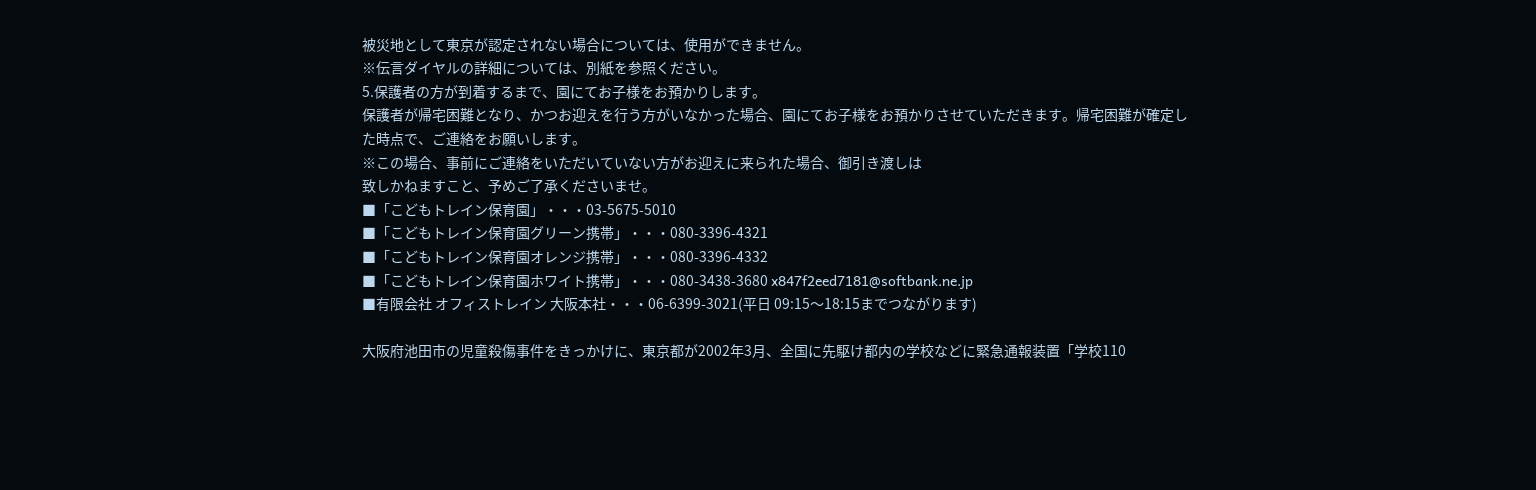被災地として東京が認定されない場合については、使用ができません。
※伝言ダイヤルの詳細については、別紙を参照ください。
5.保護者の方が到着するまで、園にてお子様をお預かりします。
保護者が帰宅困難となり、かつお迎えを行う方がいなかった場合、園にてお子様をお預かりさせていただきます。帰宅困難が確定した時点で、ご連絡をお願いします。
※この場合、事前にご連絡をいただいていない方がお迎えに来られた場合、御引き渡しは
致しかねますこと、予めご了承くださいませ。
■「こどもトレイン保育園」・・・03-5675-5010
■「こどもトレイン保育園グリーン携帯」・・・080-3396-4321
■「こどもトレイン保育園オレンジ携帯」・・・080-3396-4332
■「こどもトレイン保育園ホワイト携帯」・・・080-3438-3680 x847f2eed7181@softbank.ne.jp
■有限会社 オフィストレイン 大阪本社・・・06-6399-3021(平日 09:15〜18:15までつながります)

大阪府池田市の児童殺傷事件をきっかけに、東京都が2002年3月、全国に先駆け都内の学校などに緊急通報装置「学校110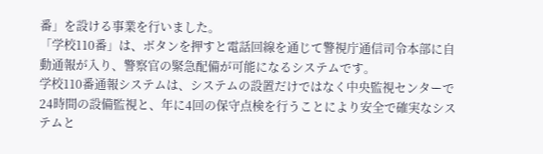番」を設ける事業を行いました。
「学校110番」は、ボタンを押すと電話回線を通じて警視庁通信司令本部に自動通報が入り、警察官の緊急配備が可能になるシステムです。
学校110番通報システムは、システムの設置だけではなく中央監視センターで24時間の設備監視と、年に4回の保守点検を行うことにより安全で確実なシステムと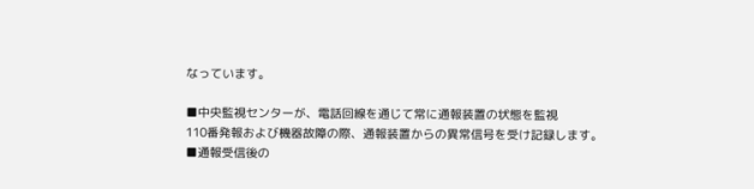なっています。

■中央監視センターが、電話回線を通じて常に通報装置の状態を監視
110番発報および機器故障の際、通報装置からの異常信号を受け記録します。
■通報受信後の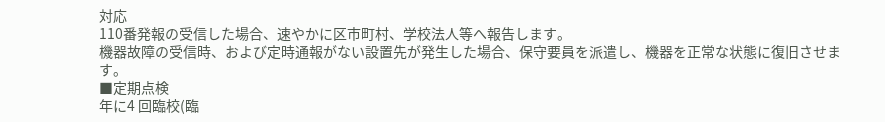対応
110番発報の受信した場合、速やかに区市町村、学校法人等へ報告します。
機器故障の受信時、および定時通報がない設置先が発生した場合、保守要員を派遣し、機器を正常な状態に復旧させます。
■定期点検
年に4 回臨校(臨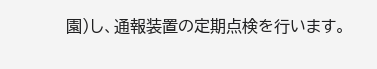園)し、通報装置の定期点検を行います。